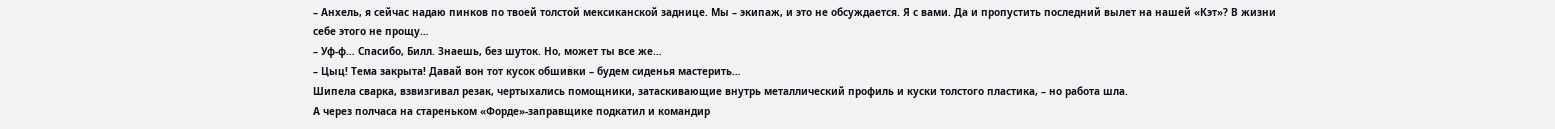– Анхель, я сейчас надаю пинков по твоей толстой мексиканской заднице. Мы – экипаж, и это не обсуждается. Я с вами. Да и пропустить последний вылет на нашей «Кэт»? В жизни себе этого не прощу…
– Уф-ф… Спасибо, Билл. Знаешь, без шуток. Но, может ты все же…
– Цыц! Тема закрыта! Давай вон тот кусок обшивки – будем сиденья мастерить…
Шипела сварка, взвизгивал резак, чертыхались помощники, затаскивающие внутрь металлический профиль и куски толстого пластика, – но работа шла.
А через полчаса на стареньком «Форде»-заправщике подкатил и командир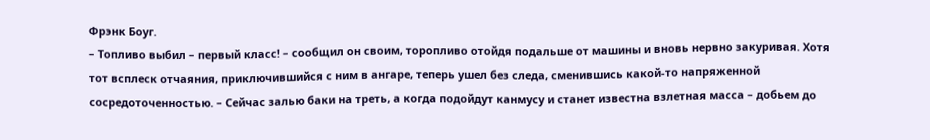Фрэнк Боуг.
– Топливо выбил – первый класс! – сообщил он своим, торопливо отойдя подальше от машины и вновь нервно закуривая. Хотя тот всплеск отчаяния, приключившийся с ним в ангаре, теперь ушел без следа, сменившись какой-то напряженной сосредоточенностью. – Сейчас залью баки на треть, а когда подойдут канмусу и станет известна взлетная масса – добьем до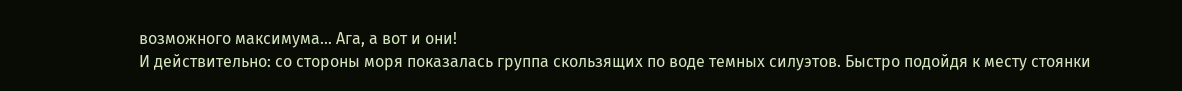возможного максимума… Ага, а вот и они!
И действительно: со стороны моря показалась группа скользящих по воде темных силуэтов. Быстро подойдя к месту стоянки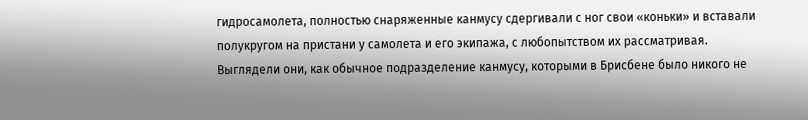гидросамолета, полностью снаряженные канмусу сдергивали с ног свои «коньки» и вставали полукругом на пристани у самолета и его экипажа, с любопытством их рассматривая.
Выглядели они, как обычное подразделение канмусу, которыми в Брисбене было никого не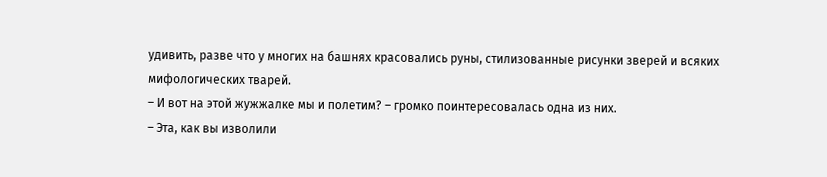удивить, разве что у многих на башнях красовались руны, стилизованные рисунки зверей и всяких мифологических тварей.
– И вот на этой жужжалке мы и полетим? – громко поинтересовалась одна из них.
– Эта, как вы изволили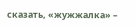сказать, «жужжалка» –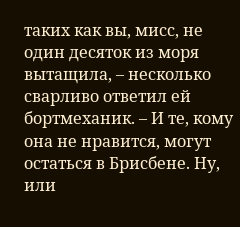таких как вы, мисс, не один десяток из моря вытащила, – несколько сварливо ответил ей бортмеханик. – И те, кому она не нравится, могут остаться в Брисбене. Ну, или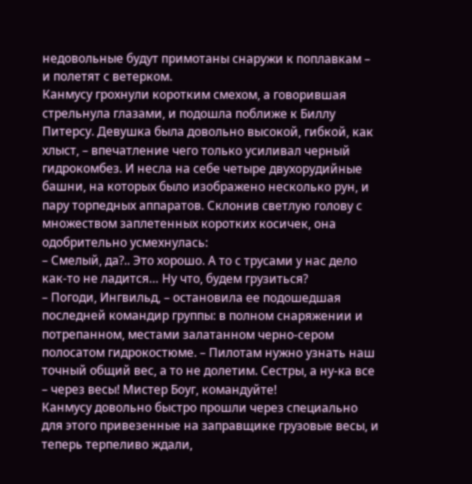недовольные будут примотаны снаружи к поплавкам – и полетят с ветерком.
Канмусу грохнули коротким смехом, а говорившая стрельнула глазами, и подошла поближе к Биллу Питерсу. Девушка была довольно высокой, гибкой, как хлыст, – впечатление чего только усиливал черный гидрокомбез. И несла на себе четыре двухорудийные башни, на которых было изображено несколько рун, и пару торпедных аппаратов. Склонив светлую голову с множеством заплетенных коротких косичек, она одобрительно усмехнулась:
– Смелый, да?.. Это хорошо. А то с трусами у нас дело как-то не ладится… Ну что, будем грузиться?
– Погоди, Ингвильд, – остановила ее подошедшая последней командир группы: в полном снаряжении и потрепанном, местами залатанном черно-сером полосатом гидрокостюме. – Пилотам нужно узнать наш точный общий вес, а то не долетим. Сестры, а ну-ка все – через весы! Мистер Боуг, командуйте!
Канмусу довольно быстро прошли через специально для этого привезенные на заправщике грузовые весы, и теперь терпеливо ждали,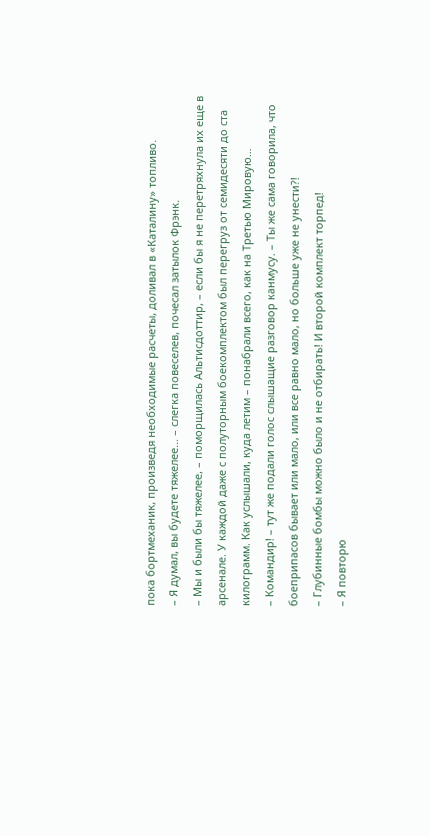пока бортмеханик, произведя необходимые расчеты, доливал в «Каталину» топливо.
– Я думал, вы будете тяжелее… – слегка повеселев, почесал затылок Фрэнк.
– Мы и были бы тяжелее, – поморщилась Альтисдоттир, – если бы я не перетряхнула их еще в арсенале. У каждой даже с полуторным боекомплектом был перегруз от семидесяти до ста килограмм. Как услышали, куда летим – понабрали всего, как на Третью Мировую…
– Командир! – тут же подали голос слышащие разговор канмусу. – Ты же сама говорила, что боеприпасов бывает или мало, или все равно мало, но больше уже не унести?!
– Глубинные бомбы можно было и не отбирать! И второй комплект торпед!
– Я повторю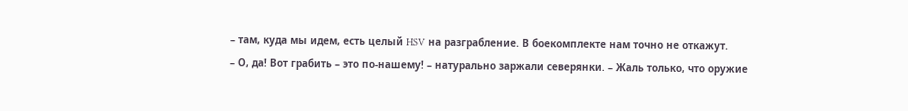– там, куда мы идем, есть целый HSV на разграбление. В боекомплекте нам точно не откажут.
– О, да! Вот грабить – это по-нашему! – натурально заржали северянки. – Жаль только, что оружие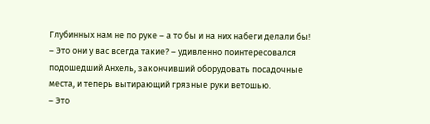Глубинных нам не по руке – а то бы и на них набеги делали бы!
– Это они у вас всегда такие? – удивленно поинтересовался подошедший Анхель, закончивший оборудовать посадочные места, и теперь вытирающий грязные руки ветошью.
– Это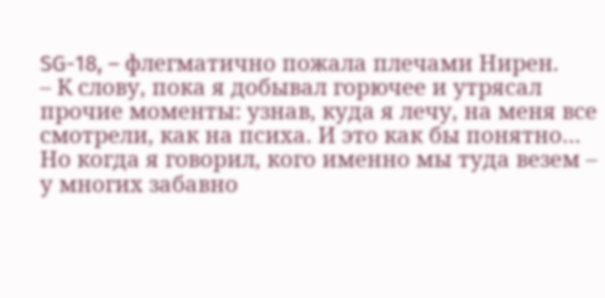SG-18, – флегматично пожала плечами Нирен.
– К слову, пока я добывал горючее и утрясал прочие моменты: узнав, куда я лечу, на меня все смотрели, как на психа. И это как бы понятно… Но когда я говорил, кого именно мы туда везем – у многих забавно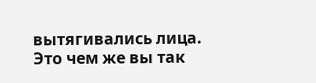вытягивались лица. Это чем же вы так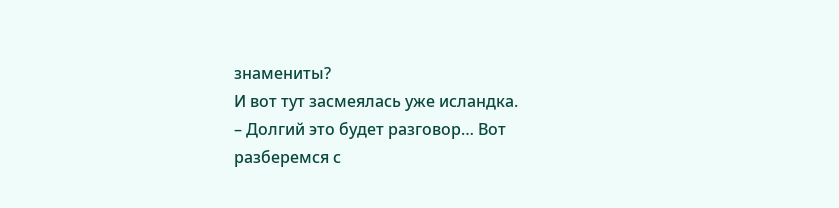знамениты?
И вот тут засмеялась уже исландка.
– Долгий это будет разговор… Вот разберемся с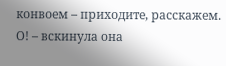конвоем – приходите, расскажем. О! – вскинула она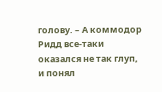голову. – А коммодор Ридд все-таки оказался не так глуп, и понял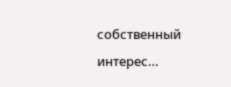собственный интерес…